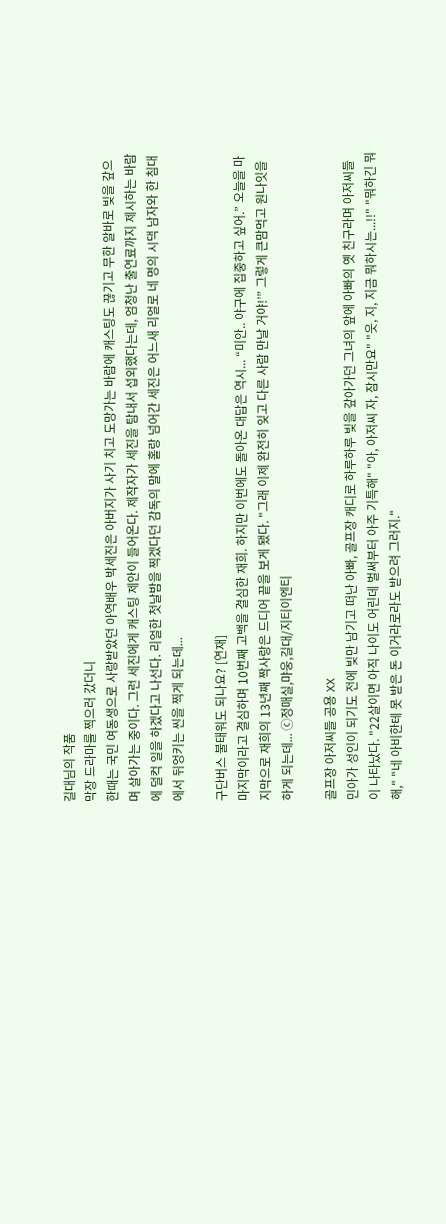길대님의 작품
막장 드라마를 찍으러 갔더니
한때는 국민 여동생으로 사랑받았던 아역배우 박세진은 아버지가 사기 치고 도망가는 바람에 캐스팅도 끊기고 무한 알바로 빚을 갚으며 살아가는 중이다. 그런 세진에게 캐스팅 제안이 들어온다. 제작자가 세진을 탐내서 섭외했다는데, 엄청난 출연료까지 제시하는 바람에 덜컥 일을 하겠다고 나선다. 리얼한 첫날밤을 찍겠다던 감독의 말에 홀랑 넘어간 세진은 어느새 리얼로 네 명의 시댁 남자와 한 침대에서 뒤엉키는 씬을 찍게 되는데...

구단버스 불태워도 되나요? [연재]
마지막이라고 결심하며 10번째 고백을 결심한 재희. 하지만 이번에도 돌아온 대답은 역시... “미안.. 야구에 집중하고 싶어.” 오늘을 마지막으로 재희의 13년째 짝사랑은 드디어 끝을 보게 됐다. "그래 이제 완전히 잊고 다른 사람 만날 거야!’” 그렇게 큰맘먹고 원나잇을 하게 되는데... ⓒ정매실,먀웅,길대/지티이엔티

골프장 아저씨들 공용 XX
민아가 성인이 되기도 전에 빚만 남기고 떠난 아빠, 골프장 캐디로 하루하루 빚을 갚아가던 그녀의 앞에 아빠의 옛 친구라며 아저씨들이 나타났다. "22살이면 아직 나이도 어린데 벌써부터 아주 기특해" "아, 아저씨 자, 잠시만요" "읏, 지, 지금 뭐하시는...!!" "뭐하긴 뭐해," "네 아비한테 못 받은 돈 이거라로라도 받으려 그러지."